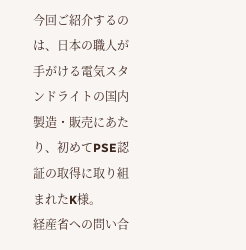今回ご紹介するのは、日本の職人が手がける電気スタンドライトの国内製造・販売にあたり、初めてPSE認証の取得に取り組まれたK様。
経産省への問い合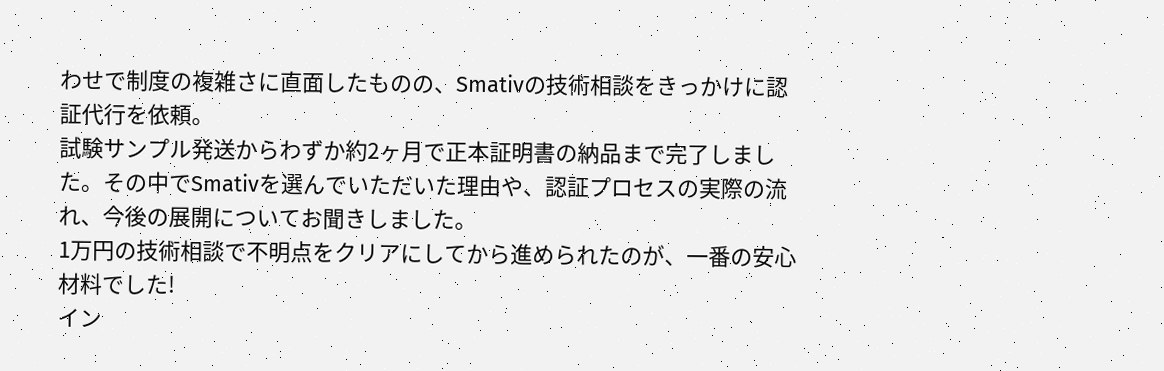わせで制度の複雑さに直面したものの、Smativの技術相談をきっかけに認証代行を依頼。
試験サンプル発送からわずか約2ヶ月で正本証明書の納品まで完了しました。その中でSmativを選んでいただいた理由や、認証プロセスの実際の流れ、今後の展開についてお聞きしました。
1万円の技術相談で不明点をクリアにしてから進められたのが、一番の安心材料でした!
イン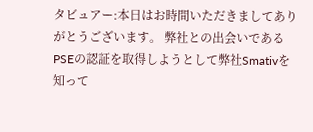タビュアー:本日はお時間いただきましてありがとうございます。 弊社との出会いであるPSEの認証を取得しようとして弊社Smativを知って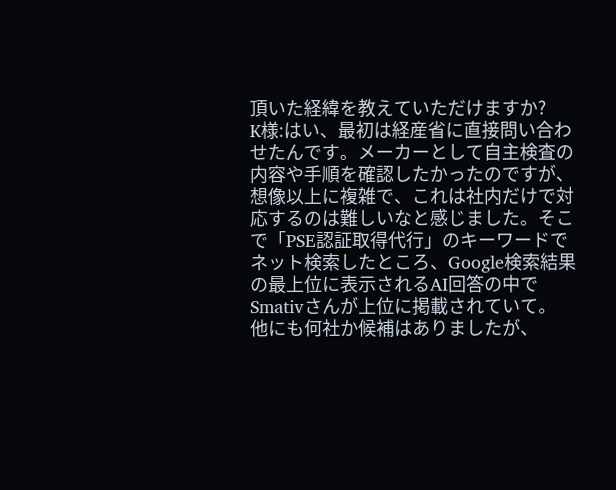頂いた経緯を教えていただけますか?
K様:はい、最初は経産省に直接問い合わせたんです。メーカーとして自主検査の内容や手順を確認したかったのですが、想像以上に複雑で、これは社内だけで対応するのは難しいなと感じました。そこで「PSE認証取得代行」のキーワードでネット検索したところ、Google検索結果の最上位に表示されるAI回答の中でSmativさんが上位に掲載されていて。
他にも何社か候補はありましたが、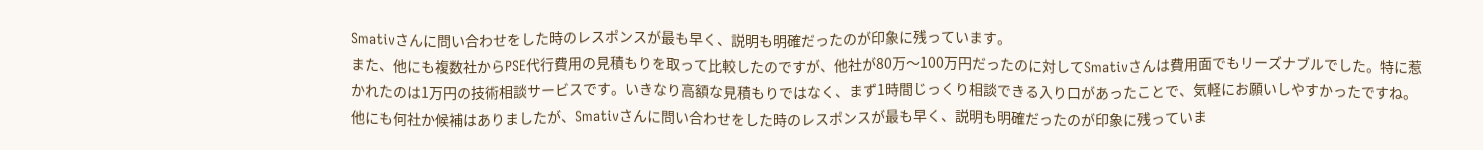Smativさんに問い合わせをした時のレスポンスが最も早く、説明も明確だったのが印象に残っています。
また、他にも複数社からPSE代行費用の見積もりを取って比較したのですが、他社が80万〜100万円だったのに対してSmativさんは費用面でもリーズナブルでした。特に惹かれたのは1万円の技術相談サービスです。いきなり高額な見積もりではなく、まず1時間じっくり相談できる入り口があったことで、気軽にお願いしやすかったですね。
他にも何社か候補はありましたが、Smativさんに問い合わせをした時のレスポンスが最も早く、説明も明確だったのが印象に残っていま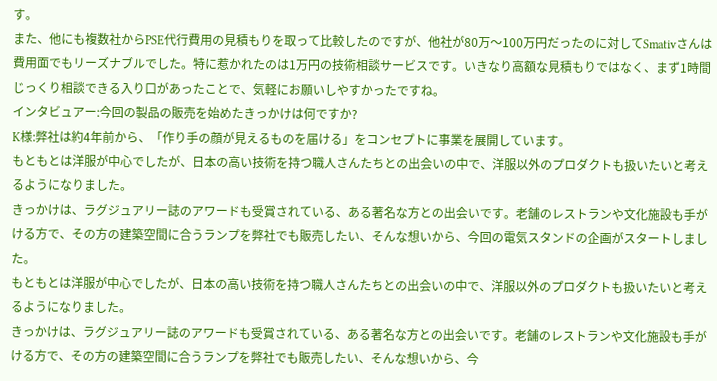す。
また、他にも複数社からPSE代行費用の見積もりを取って比較したのですが、他社が80万〜100万円だったのに対してSmativさんは費用面でもリーズナブルでした。特に惹かれたのは1万円の技術相談サービスです。いきなり高額な見積もりではなく、まず1時間じっくり相談できる入り口があったことで、気軽にお願いしやすかったですね。
インタビュアー:今回の製品の販売を始めたきっかけは何ですか?
K様:弊社は約4年前から、「作り手の顔が見えるものを届ける」をコンセプトに事業を展開しています。
もともとは洋服が中心でしたが、日本の高い技術を持つ職人さんたちとの出会いの中で、洋服以外のプロダクトも扱いたいと考えるようになりました。
きっかけは、ラグジュアリー誌のアワードも受賞されている、ある著名な方との出会いです。老舗のレストランや文化施設も手がける方で、その方の建築空間に合うランプを弊社でも販売したい、そんな想いから、今回の電気スタンドの企画がスタートしました。
もともとは洋服が中心でしたが、日本の高い技術を持つ職人さんたちとの出会いの中で、洋服以外のプロダクトも扱いたいと考えるようになりました。
きっかけは、ラグジュアリー誌のアワードも受賞されている、ある著名な方との出会いです。老舗のレストランや文化施設も手がける方で、その方の建築空間に合うランプを弊社でも販売したい、そんな想いから、今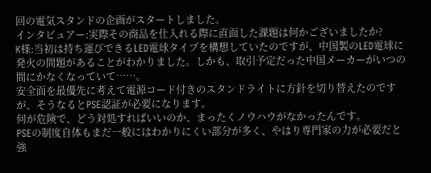回の電気スタンドの企画がスタートしました。
インタビュアー:実際その商品を仕入れる際に直面した課題は何かございましたか?
K様:当初は持ち運びできるLED電球タイプを構想していたのですが、中国製のLED電球に発火の問題があることがわかりました。しかも、取引予定だった中国メーカーがいつの間にかなくなっていて……。
安全面を最優先に考えて電源コード付きのスタンドライトに方針を切り替えたのですが、そうなるとPSE認証が必要になります。
何が危険で、どう対処すればいいのか、まったくノウハウがなかったんです。
PSEの制度自体もまだ一般にはわかりにくい部分が多く、やはり専門家の力が必要だと強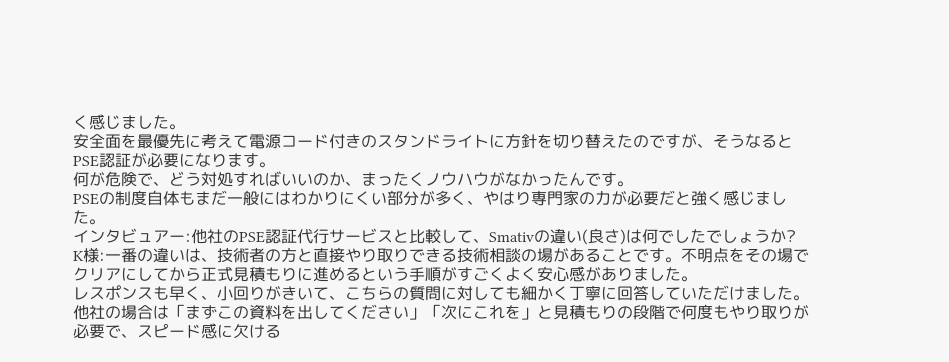く感じました。
安全面を最優先に考えて電源コード付きのスタンドライトに方針を切り替えたのですが、そうなるとPSE認証が必要になります。
何が危険で、どう対処すればいいのか、まったくノウハウがなかったんです。
PSEの制度自体もまだ一般にはわかりにくい部分が多く、やはり専門家の力が必要だと強く感じました。
インタビュアー:他社のPSE認証代行サービスと比較して、Smativの違い(良さ)は何でしたでしょうか?
K様:一番の違いは、技術者の方と直接やり取りできる技術相談の場があることです。不明点をその場でクリアにしてから正式見積もりに進めるという手順がすごくよく安心感がありました。
レスポンスも早く、小回りがきいて、こちらの質問に対しても細かく丁寧に回答していただけました。
他社の場合は「まずこの資料を出してください」「次にこれを」と見積もりの段階で何度もやり取りが必要で、スピード感に欠ける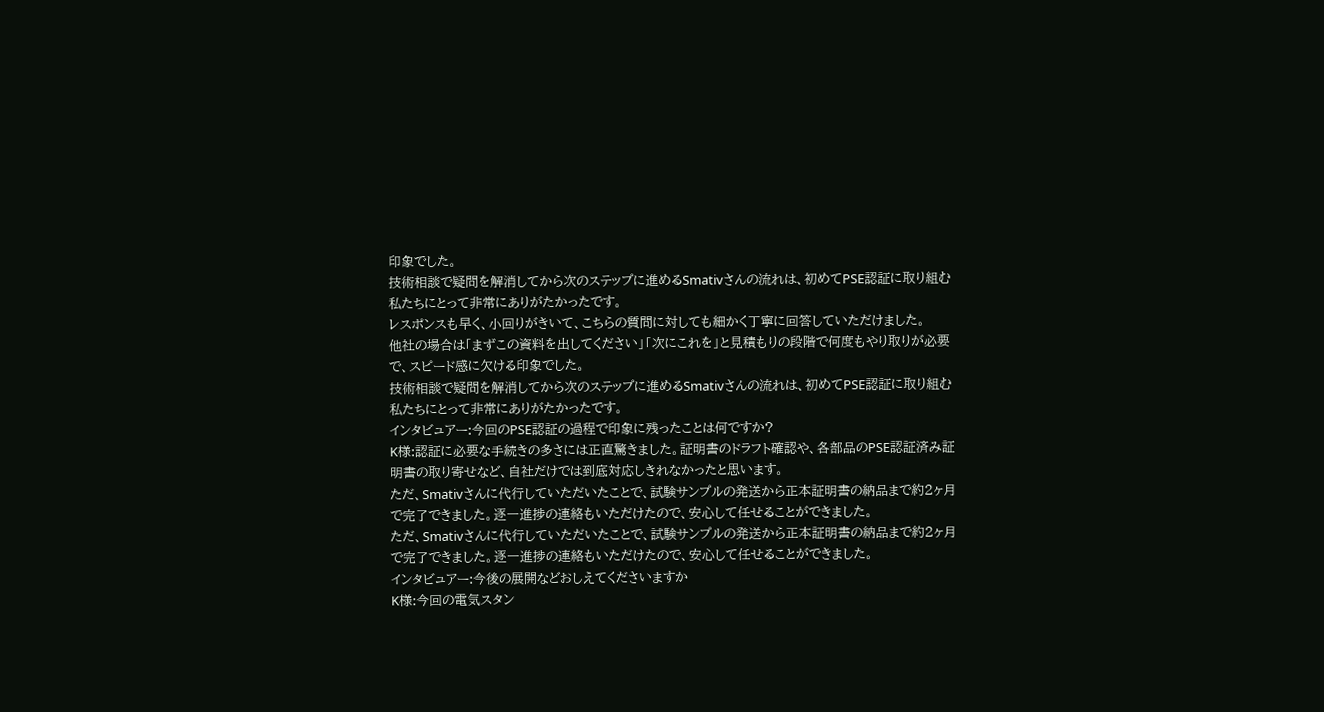印象でした。
技術相談で疑問を解消してから次のステップに進めるSmativさんの流れは、初めてPSE認証に取り組む私たちにとって非常にありがたかったです。
レスポンスも早く、小回りがきいて、こちらの質問に対しても細かく丁寧に回答していただけました。
他社の場合は「まずこの資料を出してください」「次にこれを」と見積もりの段階で何度もやり取りが必要で、スピード感に欠ける印象でした。
技術相談で疑問を解消してから次のステップに進めるSmativさんの流れは、初めてPSE認証に取り組む私たちにとって非常にありがたかったです。
インタビュアー:今回のPSE認証の過程で印象に残ったことは何ですか?
K様:認証に必要な手続きの多さには正直驚きました。証明書のドラフト確認や、各部品のPSE認証済み証明書の取り寄せなど、自社だけでは到底対応しきれなかったと思います。
ただ、Smativさんに代行していただいたことで、試験サンプルの発送から正本証明書の納品まで約2ヶ月で完了できました。逐一進捗の連絡もいただけたので、安心して任せることができました。
ただ、Smativさんに代行していただいたことで、試験サンプルの発送から正本証明書の納品まで約2ヶ月で完了できました。逐一進捗の連絡もいただけたので、安心して任せることができました。
インタビュアー:今後の展開などおしえてくださいますか
K様:今回の電気スタン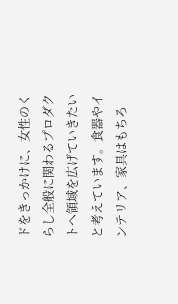ドをきっかけに、女性のくらし全般に関わるプロダクトへ領域を広げていきたいと考えています。食器やインテリア、家具はもちろ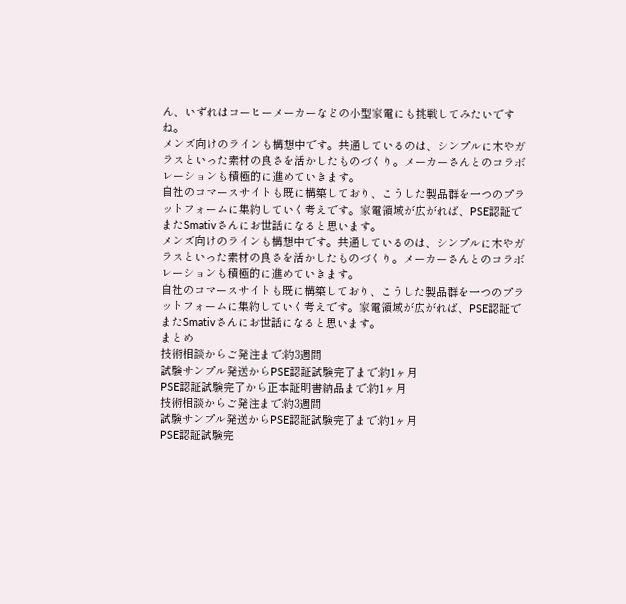ん、いずれはコーヒーメーカーなどの小型家電にも挑戦してみたいですね。
メンズ向けのラインも構想中です。共通しているのは、シンプルに木やガラスといった素材の良さを活かしたものづくり。メーカーさんとのコラボレーションも積極的に進めていきます。
自社のコマースサイトも既に構築しており、こうした製品群を一つのプラットフォームに集約していく考えです。家電領域が広がれば、PSE認証でまたSmativさんにお世話になると思います。
メンズ向けのラインも構想中です。共通しているのは、シンプルに木やガラスといった素材の良さを活かしたものづくり。メーカーさんとのコラボレーションも積極的に進めていきます。
自社のコマースサイトも既に構築しており、こうした製品群を一つのプラットフォームに集約していく考えです。家電領域が広がれば、PSE認証でまたSmativさんにお世話になると思います。
まとめ
技術相談からご発注まで:約3週間
試験サンプル発送からPSE認証試験完了まで:約1ヶ月
PSE認証試験完了から正本証明書納品まで:約1ヶ月
技術相談からご発注まで:約3週間
試験サンプル発送からPSE認証試験完了まで:約1ヶ月
PSE認証試験完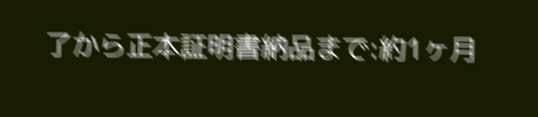了から正本証明書納品まで:約1ヶ月